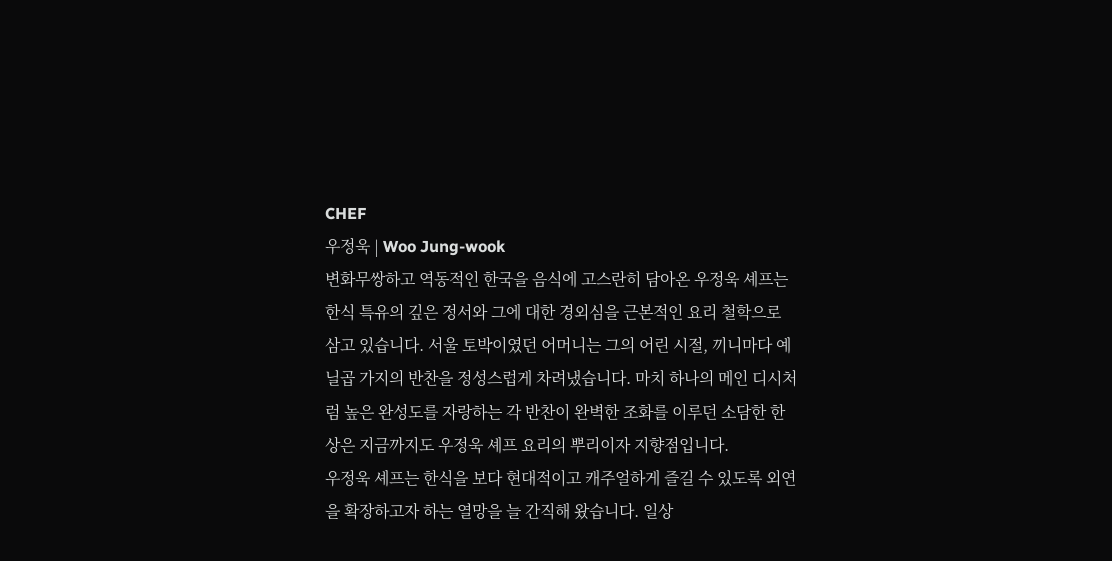CHEF
우정욱 | Woo Jung-wook
변화무쌍하고 역동적인 한국을 음식에 고스란히 담아온 우정욱 셰프는 한식 특유의 깊은 정서와 그에 대한 경외심을 근본적인 요리 철학으로 삼고 있습니다. 서울 토박이였던 어머니는 그의 어린 시절, 끼니마다 예닐곱 가지의 반찬을 정성스럽게 차려냈습니다. 마치 하나의 메인 디시처럼 높은 완성도를 자랑하는 각 반찬이 완벽한 조화를 이루던 소담한 한 상은 지금까지도 우정욱 셰프 요리의 뿌리이자 지향점입니다.
우정욱 셰프는 한식을 보다 현대적이고 캐주얼하게 즐길 수 있도록 외연을 확장하고자 하는 열망을 늘 간직해 왔습니다. 일상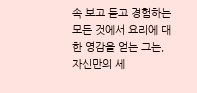속 보고 듣고 경험하는 모든 것에서 요리에 대한 영감을 얻는 그는, 자신만의 세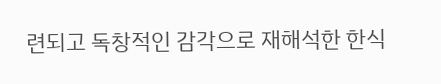련되고 독창적인 감각으로 재해석한 한식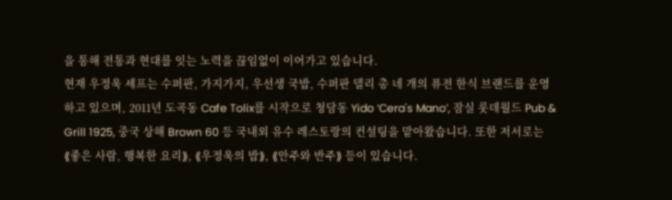을 통해 전통과 현대를 잇는 노력을 끊임없이 이어가고 있습니다.
현재 우정욱 셰프는 수퍼판, 가지가지, 우선생 국밥, 수퍼판 델리 총 네 개의 퓨전 한식 브랜드를 운영하고 있으며, 2011년 도곡동 Cafe Tolix를 시작으로 청담동 Yido ‘Cera's Mano’, 잠실 롯데월드 Pub & Grill 1925, 중국 상해 Brown 60 등 국내외 유수 레스토랑의 컨설팅을 맡아왔습니다. 또한 저서로는 ⟪좋은 사람, 행복한 요리⟫, ⟪우정욱의 밥⟫, ⟪안주와 반주⟫ 등이 있습니다.